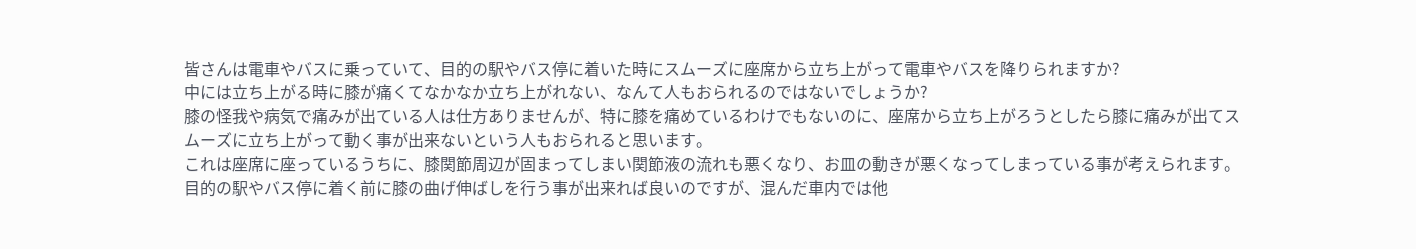皆さんは電車やバスに乗っていて、目的の駅やバス停に着いた時にスムーズに座席から立ち上がって電車やバスを降りられますか?
中には立ち上がる時に膝が痛くてなかなか立ち上がれない、なんて人もおられるのではないでしょうか?
膝の怪我や病気で痛みが出ている人は仕方ありませんが、特に膝を痛めているわけでもないのに、座席から立ち上がろうとしたら膝に痛みが出てスムーズに立ち上がって動く事が出来ないという人もおられると思います。
これは座席に座っているうちに、膝関節周辺が固まってしまい関節液の流れも悪くなり、お皿の動きが悪くなってしまっている事が考えられます。
目的の駅やバス停に着く前に膝の曲げ伸ばしを行う事が出来れば良いのですが、混んだ車内では他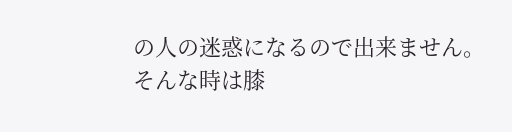の人の迷惑になるので出来ません。
そんな時は膝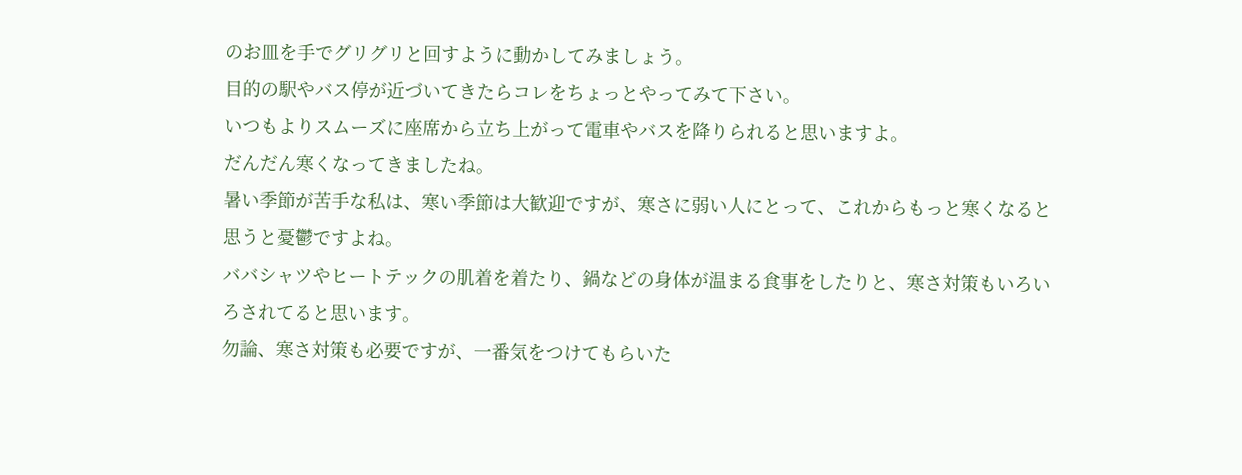のお皿を手でグリグリと回すように動かしてみましょう。
目的の駅やバス停が近づいてきたらコレをちょっとやってみて下さい。
いつもよりスムーズに座席から立ち上がって電車やバスを降りられると思いますよ。
だんだん寒くなってきましたね。
暑い季節が苦手な私は、寒い季節は大歓迎ですが、寒さに弱い人にとって、これからもっと寒くなると思うと憂鬱ですよね。
ババシャツやヒートテックの肌着を着たり、鍋などの身体が温まる食事をしたりと、寒さ対策もいろいろされてると思います。
勿論、寒さ対策も必要ですが、一番気をつけてもらいた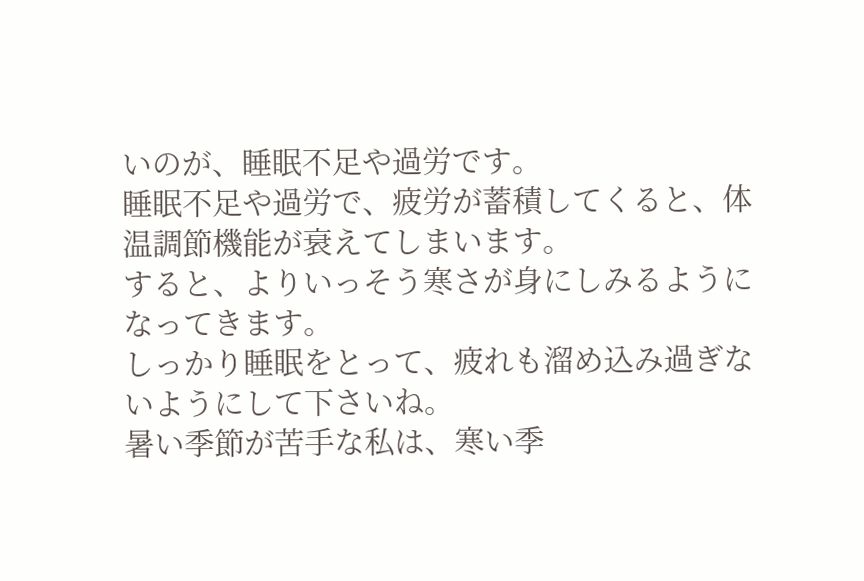いのが、睡眠不足や過労です。
睡眠不足や過労で、疲労が蓄積してくると、体温調節機能が衰えてしまいます。
すると、よりいっそう寒さが身にしみるようになってきます。
しっかり睡眠をとって、疲れも溜め込み過ぎないようにして下さいね。
暑い季節が苦手な私は、寒い季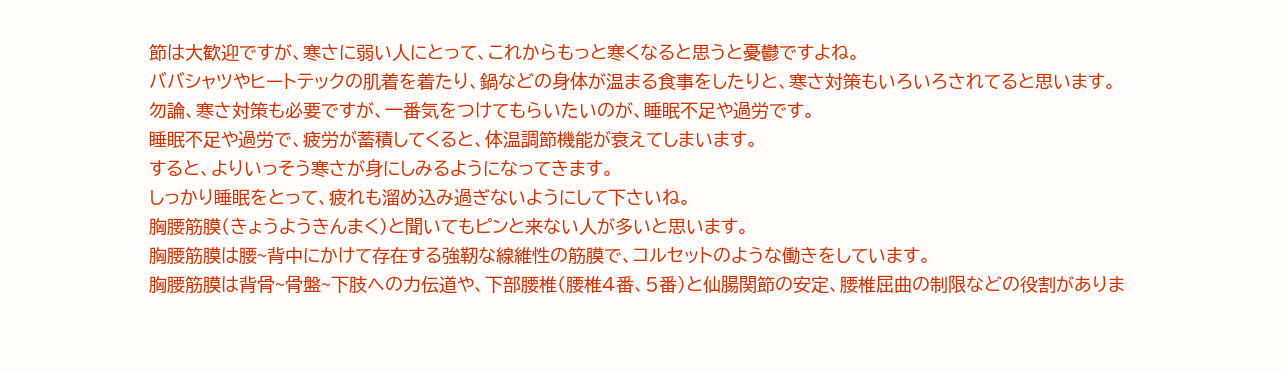節は大歓迎ですが、寒さに弱い人にとって、これからもっと寒くなると思うと憂鬱ですよね。
ババシャツやヒートテックの肌着を着たり、鍋などの身体が温まる食事をしたりと、寒さ対策もいろいろされてると思います。
勿論、寒さ対策も必要ですが、一番気をつけてもらいたいのが、睡眠不足や過労です。
睡眠不足や過労で、疲労が蓄積してくると、体温調節機能が衰えてしまいます。
すると、よりいっそう寒さが身にしみるようになってきます。
しっかり睡眠をとって、疲れも溜め込み過ぎないようにして下さいね。
胸腰筋膜(きょうようきんまく)と聞いてもピンと来ない人が多いと思います。
胸腰筋膜は腰~背中にかけて存在する強靭な線維性の筋膜で、コルセットのような働きをしています。
胸腰筋膜は背骨~骨盤~下肢への力伝道や、下部腰椎(腰椎4番、5番)と仙腸関節の安定、腰椎屈曲の制限などの役割がありま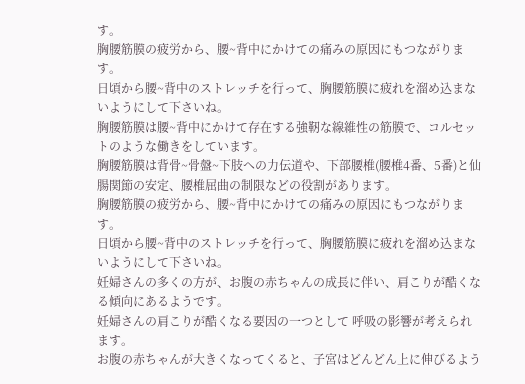す。
胸腰筋膜の疲労から、腰~背中にかけての痛みの原因にもつながります。
日頃から腰~背中のストレッチを行って、胸腰筋膜に疲れを溜め込まないようにして下さいね。
胸腰筋膜は腰~背中にかけて存在する強靭な線維性の筋膜で、コルセットのような働きをしています。
胸腰筋膜は背骨~骨盤~下肢への力伝道や、下部腰椎(腰椎4番、5番)と仙腸関節の安定、腰椎屈曲の制限などの役割があります。
胸腰筋膜の疲労から、腰~背中にかけての痛みの原因にもつながります。
日頃から腰~背中のストレッチを行って、胸腰筋膜に疲れを溜め込まないようにして下さいね。
妊婦さんの多くの方が、お腹の赤ちゃんの成長に伴い、肩こりが酷くなる傾向にあるようです。
妊婦さんの肩こりが酷くなる要因の一つとして 呼吸の影響が考えられます。
お腹の赤ちゃんが大きくなってくると、子宮はどんどん上に伸びるよう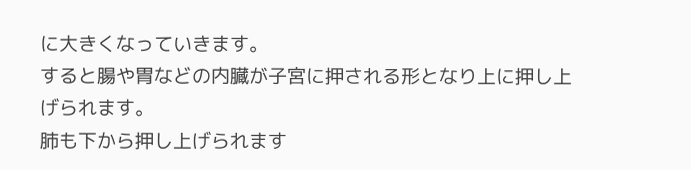に大きくなっていきます。
すると腸や胃などの内臓が子宮に押される形となり上に押し上げられます。
肺も下から押し上げられます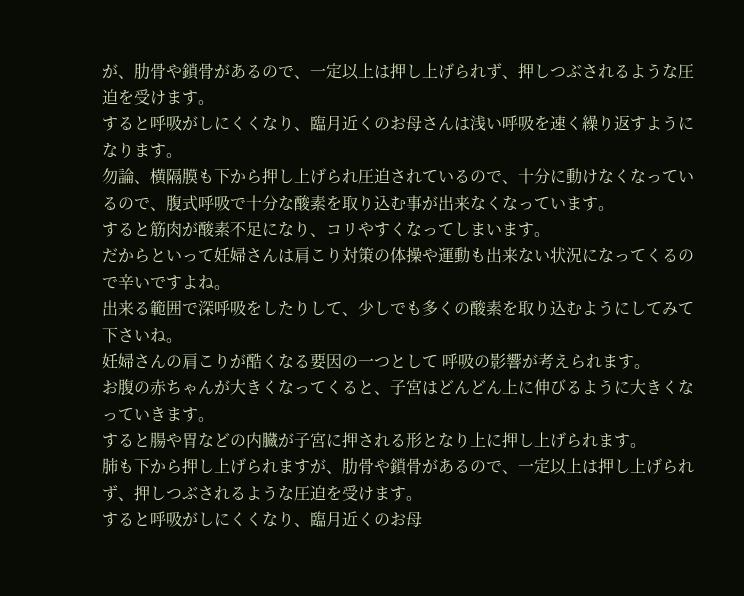が、肋骨や鎖骨があるので、一定以上は押し上げられず、押しつぶされるような圧迫を受けます。
すると呼吸がしにくくなり、臨月近くのお母さんは浅い呼吸を速く繰り返すようになります。
勿論、横隔膜も下から押し上げられ圧迫されているので、十分に動けなくなっているので、腹式呼吸で十分な酸素を取り込む事が出来なくなっています。
すると筋肉が酸素不足になり、コリやすくなってしまいます。
だからといって妊婦さんは肩こり対策の体操や運動も出来ない状況になってくるので辛いですよね。
出来る範囲で深呼吸をしたりして、少しでも多くの酸素を取り込むようにしてみて下さいね。
妊婦さんの肩こりが酷くなる要因の一つとして 呼吸の影響が考えられます。
お腹の赤ちゃんが大きくなってくると、子宮はどんどん上に伸びるように大きくなっていきます。
すると腸や胃などの内臓が子宮に押される形となり上に押し上げられます。
肺も下から押し上げられますが、肋骨や鎖骨があるので、一定以上は押し上げられず、押しつぶされるような圧迫を受けます。
すると呼吸がしにくくなり、臨月近くのお母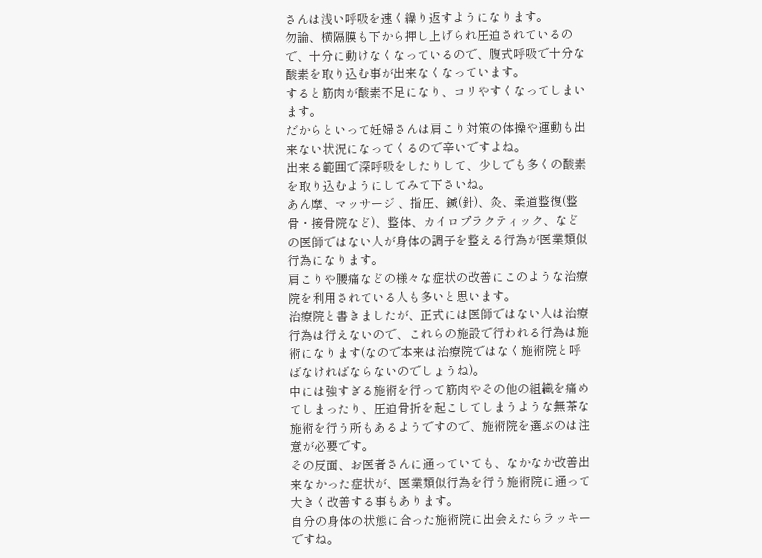さんは浅い呼吸を速く繰り返すようになります。
勿論、横隔膜も下から押し上げられ圧迫されているので、十分に動けなくなっているので、腹式呼吸で十分な酸素を取り込む事が出来なくなっています。
すると筋肉が酸素不足になり、コリやすくなってしまいます。
だからといって妊婦さんは肩こり対策の体操や運動も出来ない状況になってくるので辛いですよね。
出来る範囲で深呼吸をしたりして、少しでも多くの酸素を取り込むようにしてみて下さいね。
あん摩、マッサージ 、指圧、鍼(針)、灸、柔道整復(整骨・接骨院など)、整体、カイロプラクティック、などの医師ではない人が身体の調子を整える行為が医業類似行為になります。
肩こりや腰痛などの様々な症状の改善にこのような治療院を利用されている人も多いと思います。
治療院と書きましたが、正式には医師ではない人は治療行為は行えないので、これらの施設で行われる行為は施術になります(なので本来は治療院ではなく施術院と呼ばなければならないのでしょうね)。
中には強すぎる施術を行って筋肉やその他の組織を痛めてしまったり、圧迫骨折を起こしてしまうような無茶な施術を行う所もあるようですので、施術院を選ぶのは注意が必要です。
その反面、お医者さんに通っていても、なかなか改善出来なかった症状が、医業類似行為を行う施術院に通って大きく改善する事もあります。
自分の身体の状態に合った施術院に出会えたらラッキーですね。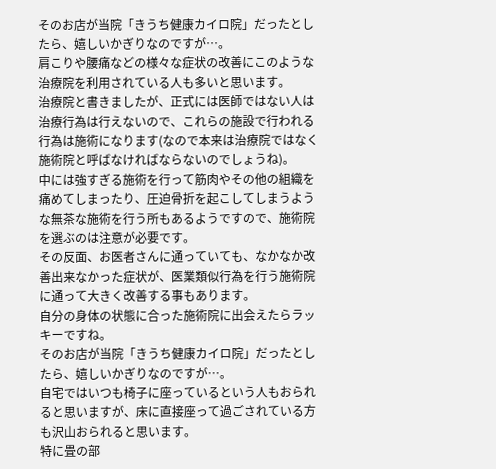そのお店が当院「きうち健康カイロ院」だったとしたら、嬉しいかぎりなのですが…。
肩こりや腰痛などの様々な症状の改善にこのような治療院を利用されている人も多いと思います。
治療院と書きましたが、正式には医師ではない人は治療行為は行えないので、これらの施設で行われる行為は施術になります(なので本来は治療院ではなく施術院と呼ばなければならないのでしょうね)。
中には強すぎる施術を行って筋肉やその他の組織を痛めてしまったり、圧迫骨折を起こしてしまうような無茶な施術を行う所もあるようですので、施術院を選ぶのは注意が必要です。
その反面、お医者さんに通っていても、なかなか改善出来なかった症状が、医業類似行為を行う施術院に通って大きく改善する事もあります。
自分の身体の状態に合った施術院に出会えたらラッキーですね。
そのお店が当院「きうち健康カイロ院」だったとしたら、嬉しいかぎりなのですが…。
自宅ではいつも椅子に座っているという人もおられると思いますが、床に直接座って過ごされている方も沢山おられると思います。
特に畳の部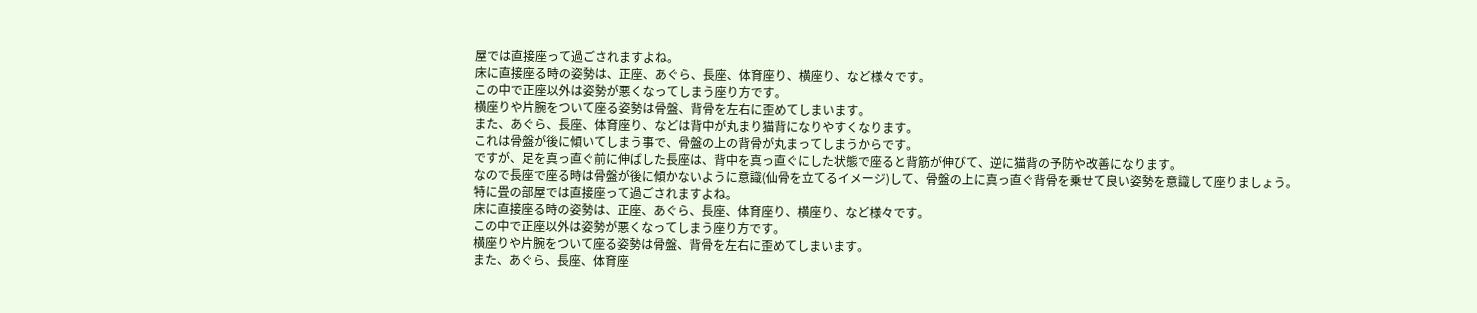屋では直接座って過ごされますよね。
床に直接座る時の姿勢は、正座、あぐら、長座、体育座り、横座り、など様々です。
この中で正座以外は姿勢が悪くなってしまう座り方です。
横座りや片腕をついて座る姿勢は骨盤、背骨を左右に歪めてしまいます。
また、あぐら、長座、体育座り、などは背中が丸まり猫背になりやすくなります。
これは骨盤が後に傾いてしまう事で、骨盤の上の背骨が丸まってしまうからです。
ですが、足を真っ直ぐ前に伸ばした長座は、背中を真っ直ぐにした状態で座ると背筋が伸びて、逆に猫背の予防や改善になります。
なので長座で座る時は骨盤が後に傾かないように意識(仙骨を立てるイメージ)して、骨盤の上に真っ直ぐ背骨を乗せて良い姿勢を意識して座りましょう。
特に畳の部屋では直接座って過ごされますよね。
床に直接座る時の姿勢は、正座、あぐら、長座、体育座り、横座り、など様々です。
この中で正座以外は姿勢が悪くなってしまう座り方です。
横座りや片腕をついて座る姿勢は骨盤、背骨を左右に歪めてしまいます。
また、あぐら、長座、体育座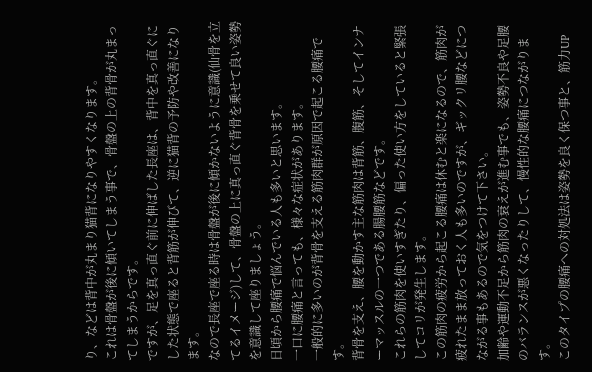り、などは背中が丸まり猫背になりやすくなります。
これは骨盤が後に傾いてしまう事で、骨盤の上の背骨が丸まってしまうからです。
ですが、足を真っ直ぐ前に伸ばした長座は、背中を真っ直ぐにした状態で座ると背筋が伸びて、逆に猫背の予防や改善になります。
なので長座で座る時は骨盤が後に傾かないように意識(仙骨を立てるイメージ)して、骨盤の上に真っ直ぐ背骨を乗せて良い姿勢を意識して座りましょう。
日頃から腰痛で悩んでいる人も多いと思います。
一口に腰痛と言っても、様々な症状があります。
一般的に多いのが背骨を支える筋肉群が原因で起こる腰痛です。
背骨を支え、腰を動かす主な筋肉は背筋、腹筋、そしてインナーマッスルの一つである腸腰筋などです。
これらの筋肉を使いすぎたり、偏った使い方をしていると緊張してコリが発生します。
この筋肉の疲労から起こる腰痛は休むと楽になるので、筋肉が疲れたまま放っておく人も多いのですが、ギックリ腰などにつながる事もあるので気をつけて下さい。
加齢や運動不足から筋肉の衰えが進む事でも、姿勢不良や足腰のバランスが悪くなったりして、慢性的な腰痛につながります。
このタイプの腰痛への対処法は姿勢を良く保つ事と、筋力UP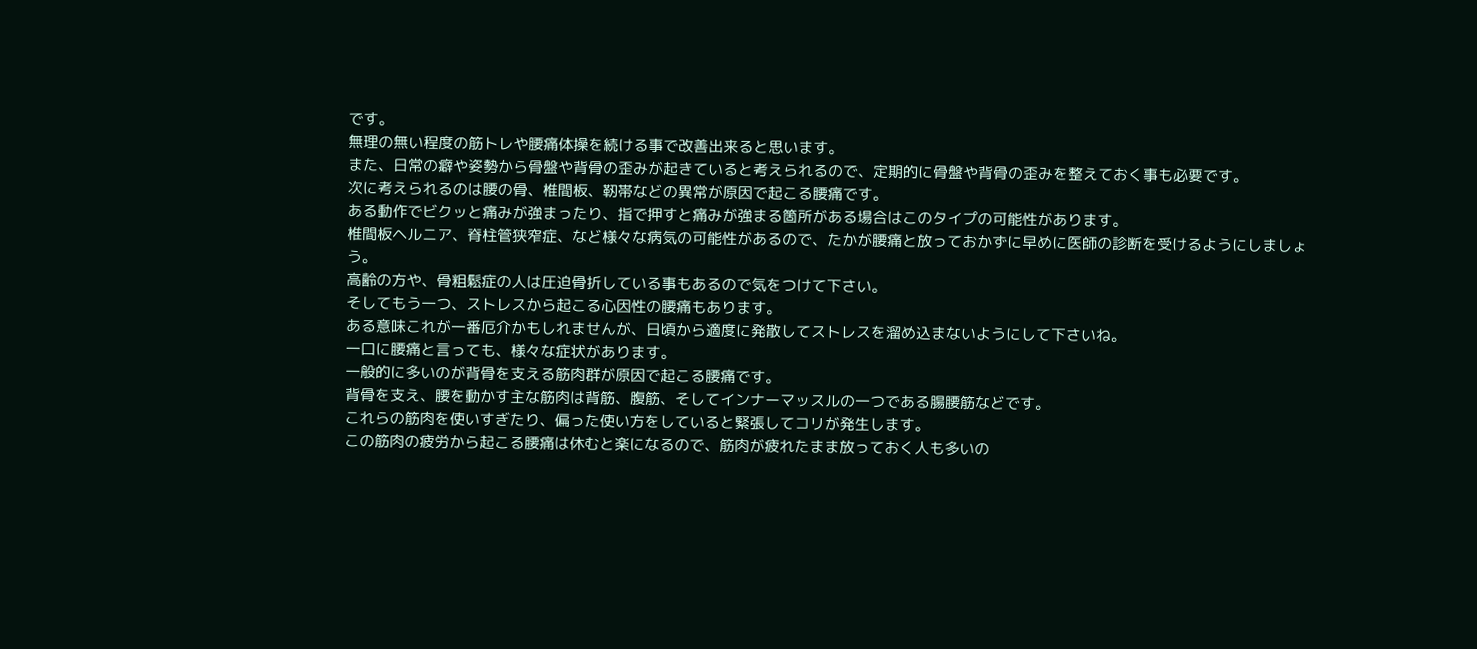です。
無理の無い程度の筋トレや腰痛体操を続ける事で改善出来ると思います。
また、日常の癖や姿勢から骨盤や背骨の歪みが起きていると考えられるので、定期的に骨盤や背骨の歪みを整えておく事も必要です。
次に考えられるのは腰の骨、椎間板、靭帯などの異常が原因で起こる腰痛です。
ある動作でビクッと痛みが強まったり、指で押すと痛みが強まる箇所がある場合はこのタイプの可能性があります。
椎間板ヘルニア、脊柱管狭窄症、など様々な病気の可能性があるので、たかが腰痛と放っておかずに早めに医師の診断を受けるようにしましょう。
高齢の方や、骨粗鬆症の人は圧迫骨折している事もあるので気をつけて下さい。
そしてもう一つ、ストレスから起こる心因性の腰痛もあります。
ある意味これが一番厄介かもしれませんが、日頃から適度に発散してストレスを溜め込まないようにして下さいね。
一口に腰痛と言っても、様々な症状があります。
一般的に多いのが背骨を支える筋肉群が原因で起こる腰痛です。
背骨を支え、腰を動かす主な筋肉は背筋、腹筋、そしてインナーマッスルの一つである腸腰筋などです。
これらの筋肉を使いすぎたり、偏った使い方をしていると緊張してコリが発生します。
この筋肉の疲労から起こる腰痛は休むと楽になるので、筋肉が疲れたまま放っておく人も多いの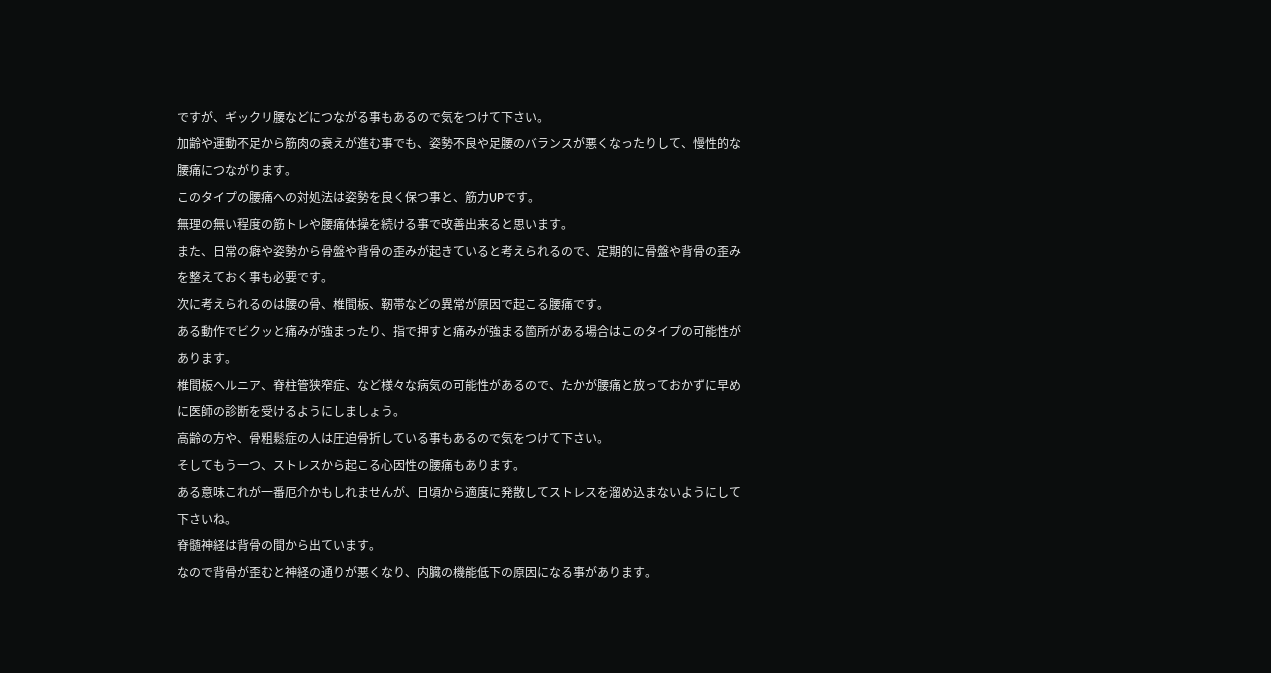ですが、ギックリ腰などにつながる事もあるので気をつけて下さい。
加齢や運動不足から筋肉の衰えが進む事でも、姿勢不良や足腰のバランスが悪くなったりして、慢性的な腰痛につながります。
このタイプの腰痛への対処法は姿勢を良く保つ事と、筋力UPです。
無理の無い程度の筋トレや腰痛体操を続ける事で改善出来ると思います。
また、日常の癖や姿勢から骨盤や背骨の歪みが起きていると考えられるので、定期的に骨盤や背骨の歪みを整えておく事も必要です。
次に考えられるのは腰の骨、椎間板、靭帯などの異常が原因で起こる腰痛です。
ある動作でビクッと痛みが強まったり、指で押すと痛みが強まる箇所がある場合はこのタイプの可能性があります。
椎間板ヘルニア、脊柱管狭窄症、など様々な病気の可能性があるので、たかが腰痛と放っておかずに早めに医師の診断を受けるようにしましょう。
高齢の方や、骨粗鬆症の人は圧迫骨折している事もあるので気をつけて下さい。
そしてもう一つ、ストレスから起こる心因性の腰痛もあります。
ある意味これが一番厄介かもしれませんが、日頃から適度に発散してストレスを溜め込まないようにして下さいね。
脊髄神経は背骨の間から出ています。
なので背骨が歪むと神経の通りが悪くなり、内臓の機能低下の原因になる事があります。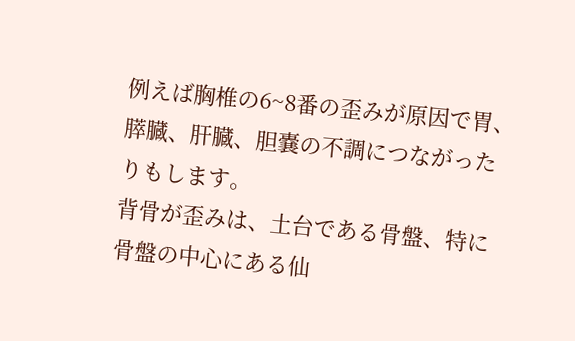例えば胸椎の6~8番の歪みが原因で胃、膵臓、肝臓、胆嚢の不調につながったりもします。
背骨が歪みは、土台である骨盤、特に骨盤の中心にある仙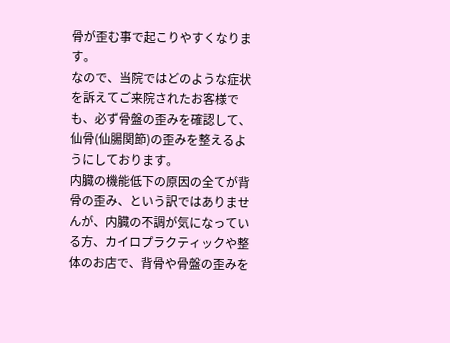骨が歪む事で起こりやすくなります。
なので、当院ではどのような症状を訴えてご来院されたお客様でも、必ず骨盤の歪みを確認して、仙骨(仙腸関節)の歪みを整えるようにしております。
内臓の機能低下の原因の全てが背骨の歪み、という訳ではありませんが、内臓の不調が気になっている方、カイロプラクティックや整体のお店で、背骨や骨盤の歪みを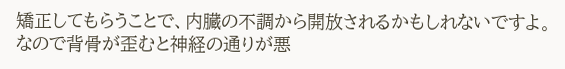矯正してもらうことで、内臓の不調から開放されるかもしれないですよ。
なので背骨が歪むと神経の通りが悪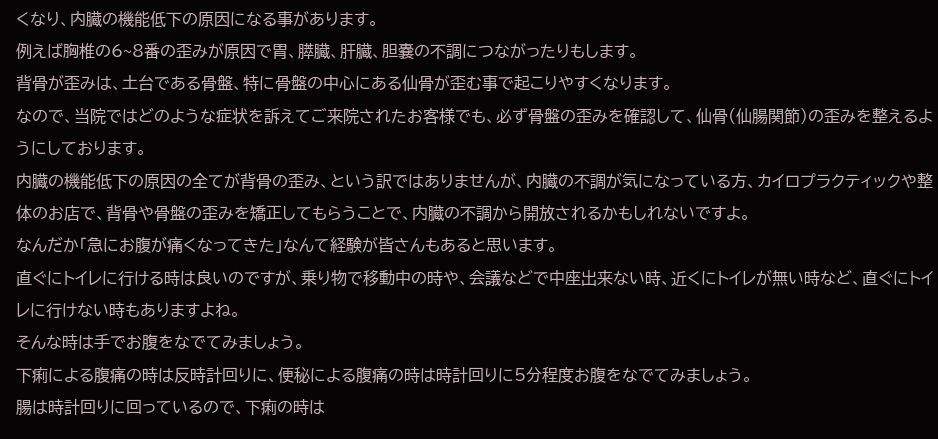くなり、内臓の機能低下の原因になる事があります。
例えば胸椎の6~8番の歪みが原因で胃、膵臓、肝臓、胆嚢の不調につながったりもします。
背骨が歪みは、土台である骨盤、特に骨盤の中心にある仙骨が歪む事で起こりやすくなります。
なので、当院ではどのような症状を訴えてご来院されたお客様でも、必ず骨盤の歪みを確認して、仙骨(仙腸関節)の歪みを整えるようにしております。
内臓の機能低下の原因の全てが背骨の歪み、という訳ではありませんが、内臓の不調が気になっている方、カイロプラクティックや整体のお店で、背骨や骨盤の歪みを矯正してもらうことで、内臓の不調から開放されるかもしれないですよ。
なんだか「急にお腹が痛くなってきた」なんて経験が皆さんもあると思います。
直ぐにトイレに行ける時は良いのですが、乗り物で移動中の時や、会議などで中座出来ない時、近くにトイレが無い時など、直ぐにトイレに行けない時もありますよね。
そんな時は手でお腹をなでてみましょう。
下痢による腹痛の時は反時計回りに、便秘による腹痛の時は時計回りに5分程度お腹をなでてみましょう。
腸は時計回りに回っているので、下痢の時は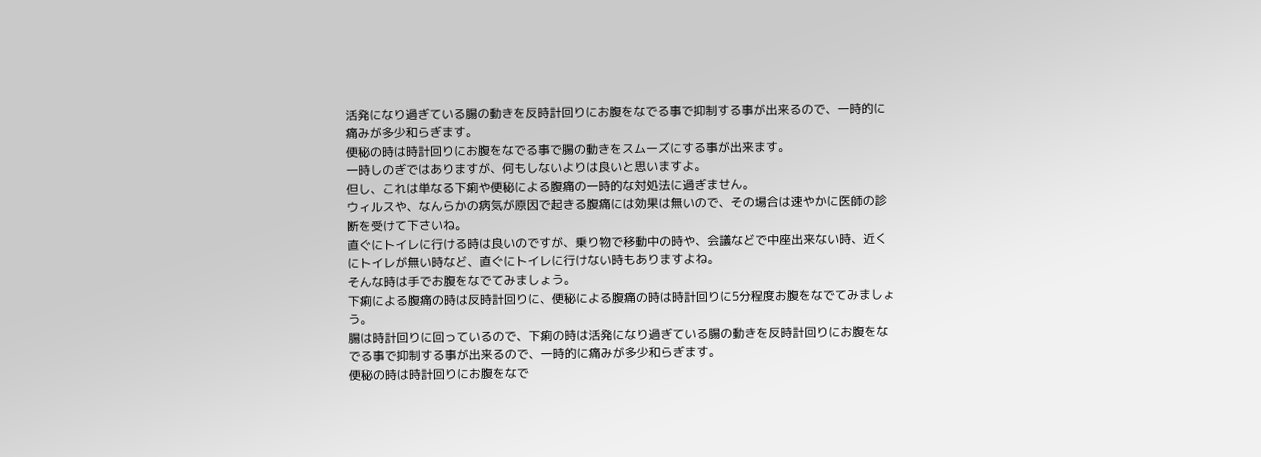活発になり過ぎている腸の動きを反時計回りにお腹をなでる事で抑制する事が出来るので、一時的に痛みが多少和らぎます。
便秘の時は時計回りにお腹をなでる事で腸の動きをスムーズにする事が出来ます。
一時しのぎではありますが、何もしないよりは良いと思いますよ。
但し、これは単なる下痢や便秘による腹痛の一時的な対処法に過ぎません。
ウィルスや、なんらかの病気が原因で起きる腹痛には効果は無いので、その場合は速やかに医師の診断を受けて下さいね。
直ぐにトイレに行ける時は良いのですが、乗り物で移動中の時や、会議などで中座出来ない時、近くにトイレが無い時など、直ぐにトイレに行けない時もありますよね。
そんな時は手でお腹をなでてみましょう。
下痢による腹痛の時は反時計回りに、便秘による腹痛の時は時計回りに5分程度お腹をなでてみましょう。
腸は時計回りに回っているので、下痢の時は活発になり過ぎている腸の動きを反時計回りにお腹をなでる事で抑制する事が出来るので、一時的に痛みが多少和らぎます。
便秘の時は時計回りにお腹をなで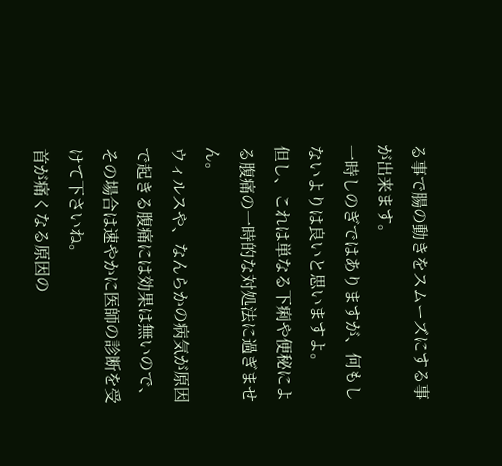る事で腸の動きをスムーズにする事が出来ます。
一時しのぎではありますが、何もしないよりは良いと思いますよ。
但し、これは単なる下痢や便秘による腹痛の一時的な対処法に過ぎません。
ウィルスや、なんらかの病気が原因で起きる腹痛には効果は無いので、その場合は速やかに医師の診断を受けて下さいね。
首が痛くなる原因の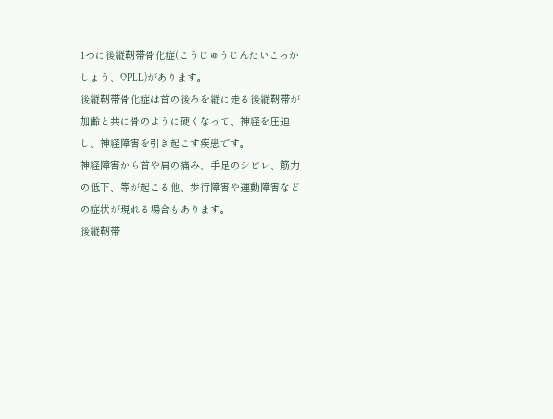1つに後縦靭帯骨化症(こうじゅうじんたいこっかしょう、OPLL)があります。
後縦靭帯骨化症は首の後ろを縦に走る後縦靭帯が加齢と共に骨のように硬くなって、神経を圧迫し、神経障害を引き起こす疾患です。
神経障害から首や肩の痛み、手足のシビレ、筋力の低下、等が起こる他、歩行障害や運動障害などの症状が現れる場合もあります。
後縦靭帯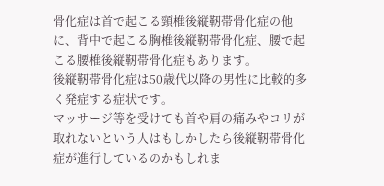骨化症は首で起こる頸椎後縦靭帯骨化症の他に、背中で起こる胸椎後縦靭帯骨化症、腰で起こる腰椎後縦靭帯骨化症もあります。
後縦靭帯骨化症は50歳代以降の男性に比較的多く発症する症状です。
マッサージ等を受けても首や肩の痛みやコリが取れないという人はもしかしたら後縦靭帯骨化症が進行しているのかもしれま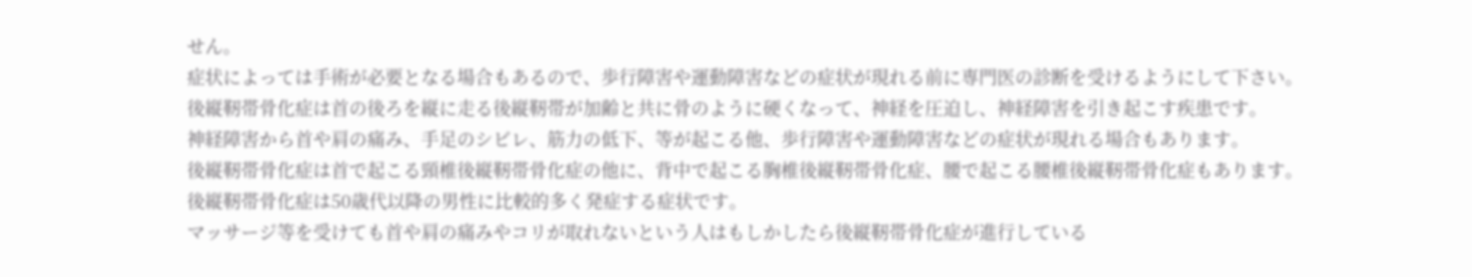せん。
症状によっては手術が必要となる場合もあるので、歩行障害や運動障害などの症状が現れる前に専門医の診断を受けるようにして下さい。
後縦靭帯骨化症は首の後ろを縦に走る後縦靭帯が加齢と共に骨のように硬くなって、神経を圧迫し、神経障害を引き起こす疾患です。
神経障害から首や肩の痛み、手足のシビレ、筋力の低下、等が起こる他、歩行障害や運動障害などの症状が現れる場合もあります。
後縦靭帯骨化症は首で起こる頸椎後縦靭帯骨化症の他に、背中で起こる胸椎後縦靭帯骨化症、腰で起こる腰椎後縦靭帯骨化症もあります。
後縦靭帯骨化症は50歳代以降の男性に比較的多く発症する症状です。
マッサージ等を受けても首や肩の痛みやコリが取れないという人はもしかしたら後縦靭帯骨化症が進行している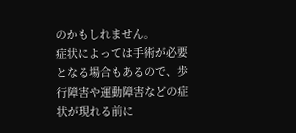のかもしれません。
症状によっては手術が必要となる場合もあるので、歩行障害や運動障害などの症状が現れる前に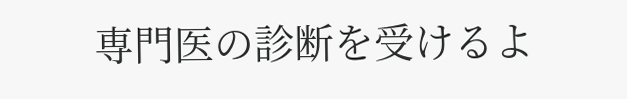専門医の診断を受けるよ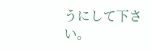うにして下さい。